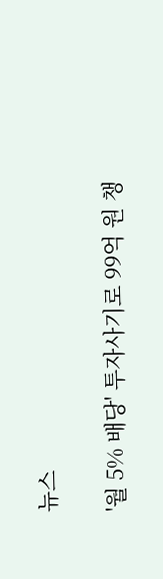뉴스

'월 5% 배당' 투자사기로 99억 원 챙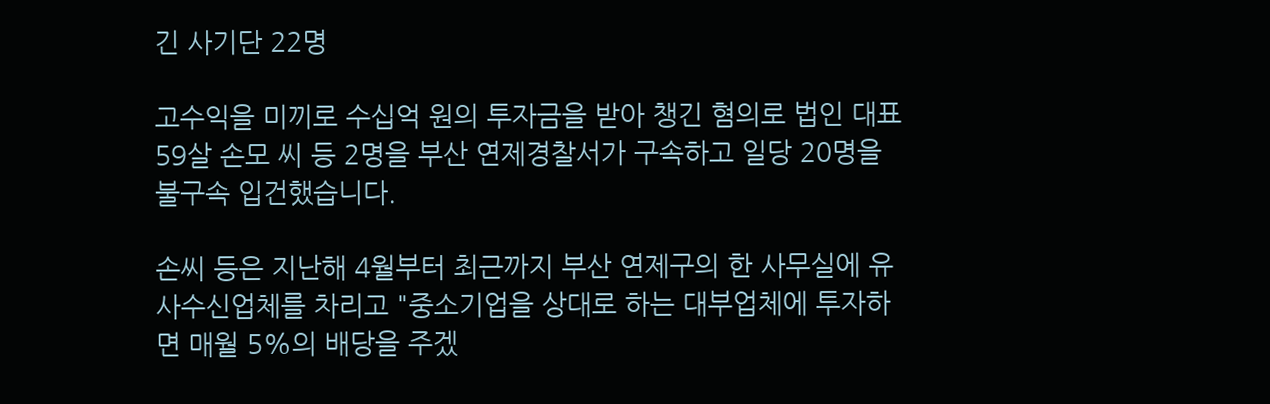긴 사기단 22명

고수익을 미끼로 수십억 원의 투자금을 받아 챙긴 혐의로 법인 대표 59살 손모 씨 등 2명을 부산 연제경찰서가 구속하고 일당 20명을 불구속 입건했습니다.

손씨 등은 지난해 4월부터 최근까지 부산 연제구의 한 사무실에 유사수신업체를 차리고 "중소기업을 상대로 하는 대부업체에 투자하면 매월 5%의 배당을 주겠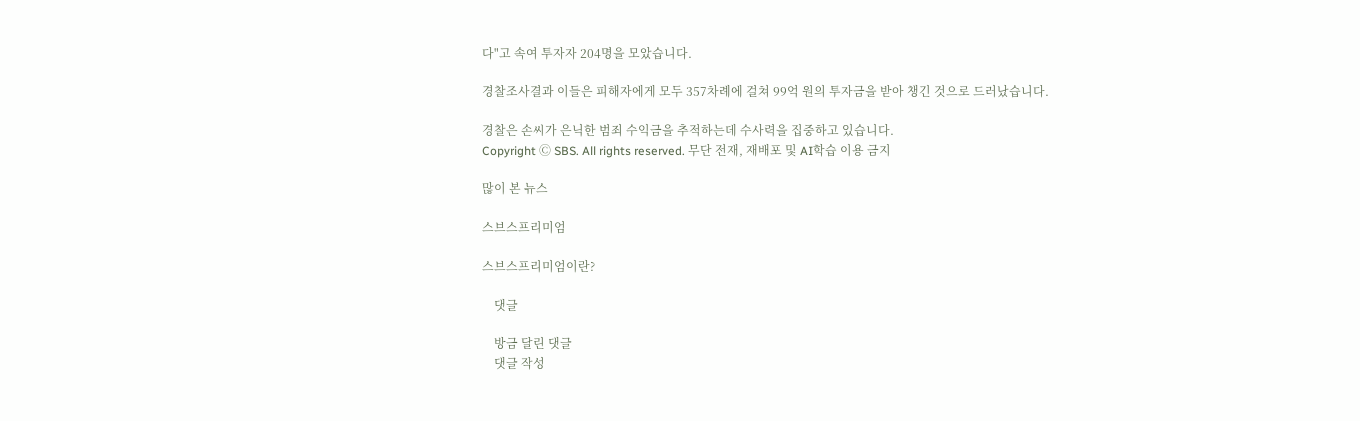다"고 속여 투자자 204명을 모았습니다.

경찰조사결과 이들은 피해자에게 모두 357차례에 걸쳐 99억 원의 투자금을 받아 챙긴 것으로 드러났습니다.

경찰은 손씨가 은닉한 범죄 수익금을 추적하는데 수사력을 집중하고 있습니다.
Copyright Ⓒ SBS. All rights reserved. 무단 전재, 재배포 및 AI학습 이용 금지

많이 본 뉴스

스브스프리미엄

스브스프리미엄이란?

    댓글

    방금 달린 댓글
    댓글 작성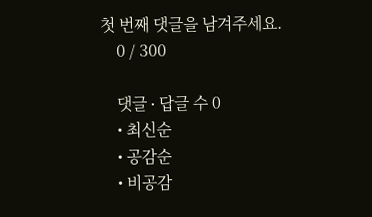첫 번째 댓글을 남겨주세요.
    0 / 300

    댓글 ∙ 답글 수 0
    • 최신순
    • 공감순
    • 비공감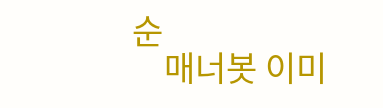순
    매너봇 이미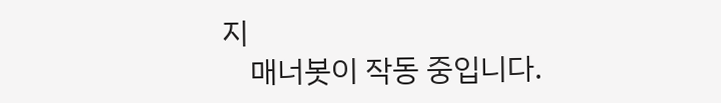지
    매너봇이 작동 중입니다.